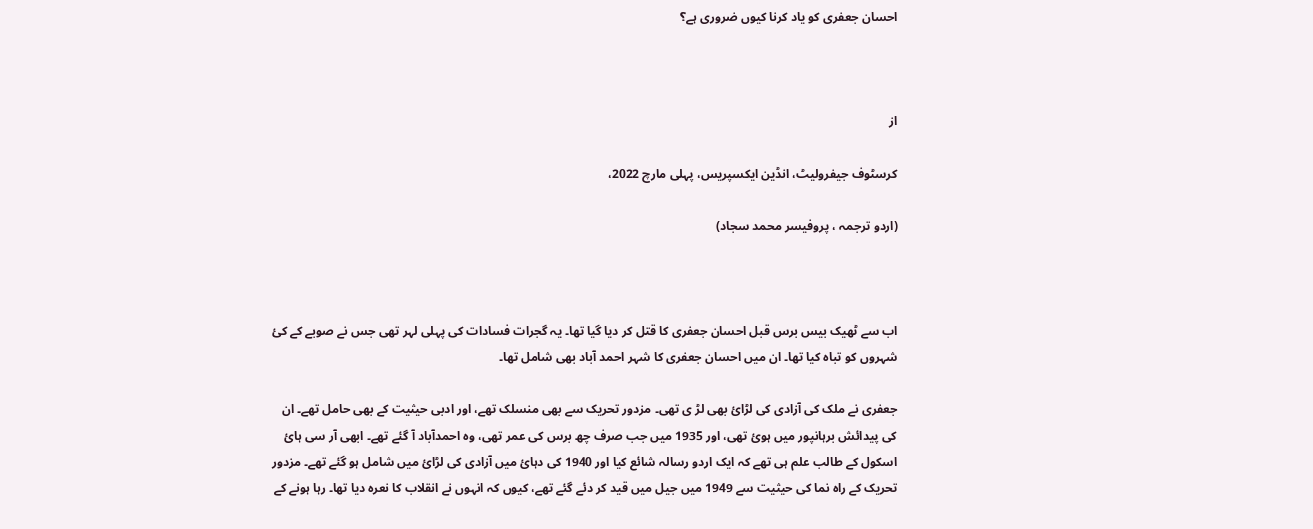احسان جعفری کو یاد کرنا کیوں ضروری ہے؟



از

کرسٹوف جیفرولیٹ، انڈین ایکسپریس، پہلی مارچ 2022،

(اردو ترجمہ ، پروفیسر محمد سجاد)



اب سے ٹھیک بیس برس قبل احسان جعفری کا قتل کر دیا گیا تھا۔ یہ گجرات فسادات کی پہلی لہر تھی جس نے صوبے کے کئ شہروں کو تباہ کیا تھا۔ ان میں احسان جعفری کا شہر احمد آباد بھی شامل تھا۔

جعفری نے ملک کی آزادی کی لڑائ بھی لڑ ی تھی۔ مزدور تحریک سے بھی منسلک تھے، اور ادبی حیثیت کے بھی حامل تھے۔ ان کی پیدائش برہانپور میں ہوئ تھی، اور 1935 میں جب صرف چھ برس کی عمر تھی، وہ احمدآباد آ گئے تھے۔ ابھی آر سی ہائ اسکول کے طالب علم ہی تھے کہ ایک اردو رسالہ شائع کیا اور 1940 کی دہائ میں آزادی کی لڑائ میں شامل ہو گئے تھے۔ مزدور تحریک کے راہ نما کی حیثیت سے 1949 میں جیل میں قید کر دئے گئے تھے، کیوں کہ انہوں نے انقلاب کا نعرہ دیا تھا۔ رہا ہونے کے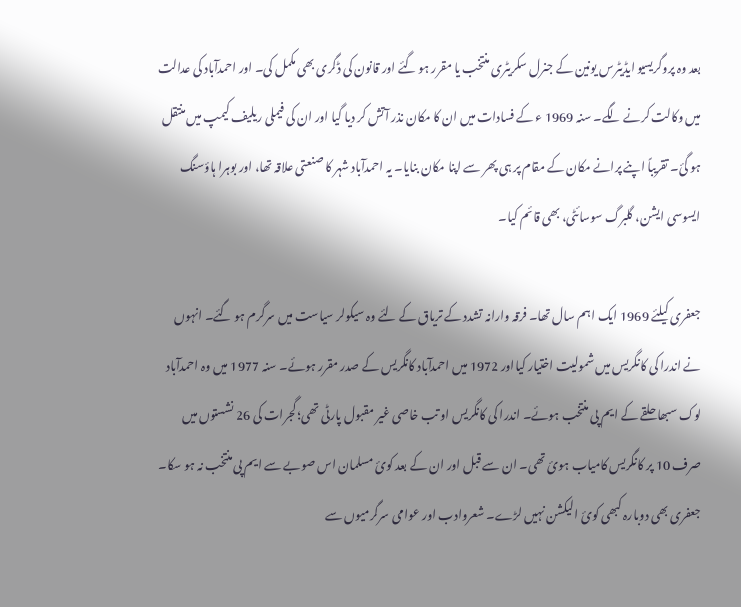بعد وہ پروگریسیو ایڈیٹرس یونین کے جنرل سکریٹری منتخب یا مقرر ہو گئے اور قانون کی ڈگری بھی مکمل کی۔ اور احمدآباد کی عدالت میں وکالت کرنے لگے۔ سنہ 1969 ء کے فسادات میں ان کا مکان نذر آتش کر دیا گیا اور ان کی فیملی ریلیف کیمپ میں منتقل ہو گئ۔ تقریباً اپنے پرانے مکان کے مقام پر ہی پھر سے اپنا مکان بنایا۔ یہ احمدآباد شہر کا صنعتی علاقہ تھا، اور بوہرا ہاؤسنگ ایسوسی ایشن، گلبرگ سوسائٹی، بھی قائم کیا۔

جعفری کیلئے 1969 ایک اہم سال تھا۔ فرقہ وارانہ تشدد کے تریاق کے لئے وہ سیکولر سیاست میں سرگرم ہو گئے۔ انہوں نے اندرا کی کانگریس میں شمولیت اختیار کیااور 1972 میں احمدآباد کانگریس کے صدر مقرر ہوئے۔ سنہ 1977 میں وہ احمدآباد لوک سبھا حلقے کے ایم پی منتخب ہوئے۔ اندرا کی کانگریس او تب خاصی غیر مقبول پارٹی تھی؛ گجرات کی 26 نشستوں میں صرف 10 پر کانگریس کامیاب ہوئ تھی۔ ان سے قبل اور ان کے بعد کوئ مسلمان اس صوبے سے ایم پی منتخب نہ ہو سکا۔ جعفری بھی دوبارہ کبھی کوئ الیکشن نہیں لڑے۔ شعروادب اور عوامی سرگرمیوں سے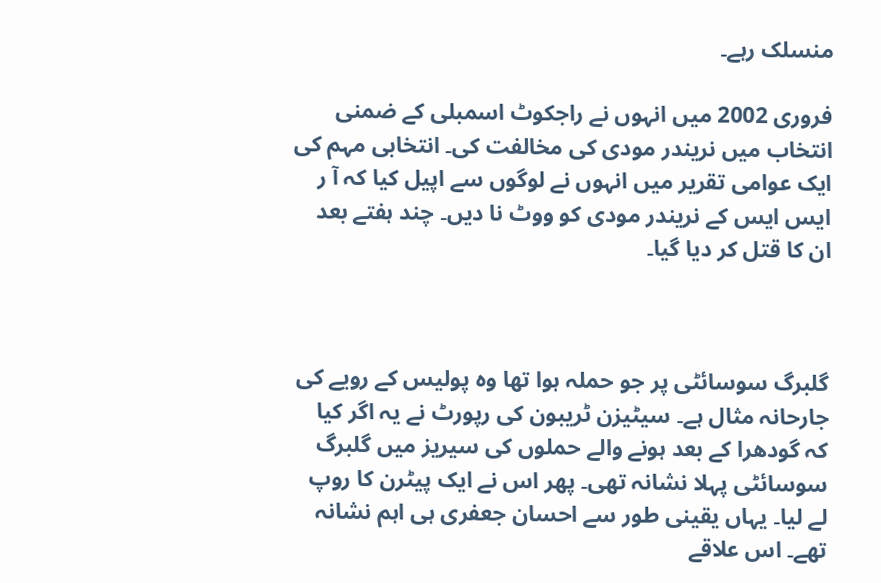منسلک رہے۔

فروری 2002 میں انہوں نے راجکوٹ اسمبلی کے ضمنی انتخاب میں نریندر مودی کی مخالفت کی۔ انتخابی مہم کی ایک عوامی تقریر میں انہوں نے لوگوں سے اپیل کیا کہ آ ر ایس ایس کے نریندر مودی کو ووٹ نا دیں۔ چند ہفتے بعد ان کا قتل کر دیا گیا۔



گلبرگ سوسائٹی پر جو حملہ ہوا تھا وہ پولیس کے رویے کی جارحانہ مثال ہے۔ سیٹیزن ٹریبون کی رپورٹ نے یہ اگر کیا کہ گودھرا کے بعد ہونے والے حملوں کی سیریز میں گلبرگ سوسائٹی پہلا نشانہ تھی۔ پھر اس نے ایک پیٹرن کا روپ لے لیا۔ یہاں یقینی طور سے احسان جعفری ہی اہم نشانہ تھے۔ اس علاقے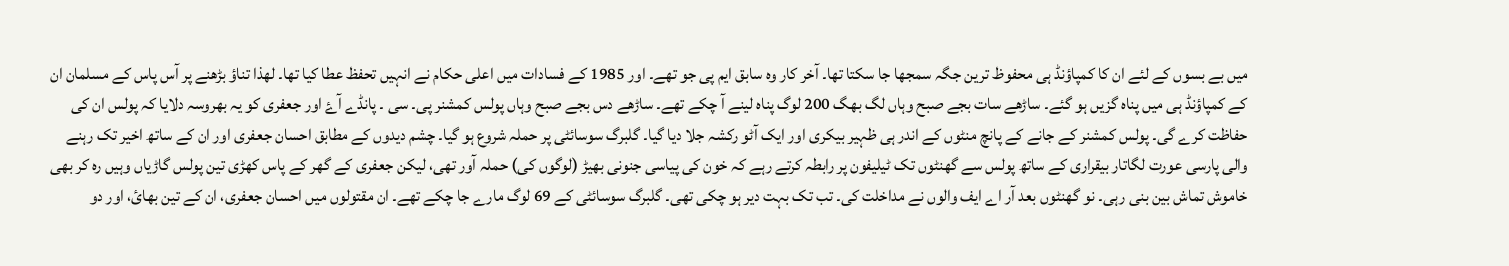میں بے بسوں کے لئے ان کا کمپاؤنڈ ہی محفوظ ترین جگہ سمجھا جا سکتا تھا۔ آخر کار وہ سابق ایم پی جو تھے۔ اور 1985 کے فسادات میں اعلی حکام نے انہیں تحفظ عطا کیا تھا۔ لھذا تناؤ بڑھنے پر آس پاس کے مسلمان ان کے کمپاؤنڈ ہی میں پناہ گزیں ہو گئے۔ ساڑھے سات بجے صبح وہاں لگ بھگ 200 لوگ پناہ لینے آ چکے تھے۔ ساڑھے دس بجے صبح وہاں پولس کمشنر پی۔ سی ۔ پانڈے آۓ اور جعفری کو یہ بھروسہ دلایا کہ پولس ان کی حفاظت کرے گی۔ پولس کمشنر کے جانے کے پانچ منٹوں کے اندر ہی ظہیر بیکری اور ایک آٹو رکشہ جلا دیا گیا۔ گلبرگ سوسائٹی پر حملہ شروع ہو گیا۔ چشم دیدوں کے مطابق احسان جعفری اور ان کے ساتھ اخیر تک رہنے والی پارسی عورت لگاتار بیقراری کے ساتھ پولس سے گھنٹوں تک ٹیلیفون پر رابطہ کرتے رہے کہ خون کی پیاسی جنونی بھیڑ (لوگوں کی) حملہ آور تھی، لیکن جعفری کے گھر کے پاس کھڑی تین پولس گاڑیاں وہیں رہ کر بھی خاموش تماش بین بنی رہی۔ نو گھنٹوں بعد آر اے ایف والوں نے مداخلت کی۔ تب تک بہت دیر ہو چکی تھی۔ گلبرگ سوسائٹی کے 69 لوگ مارے جا چکے تھے۔ ان مقتولوں میں احسان جعفری، ان کے تین بھائ، اور دو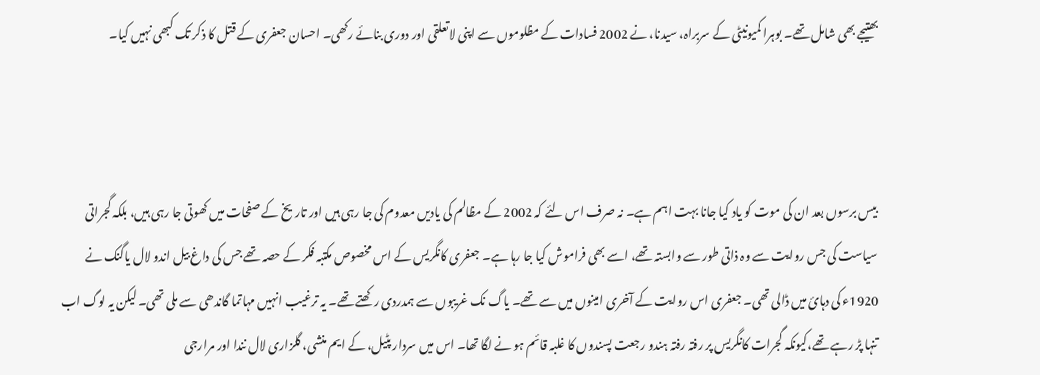بھتیجے بھی شامل تھے۔ بوہرا کمیونیٹی کے سربراہ، سیدنا، نے 2002 فسادات کے مظلوموں سے اپنی لاتعلقی اور دوری بنائے رکھی۔ احسان جعفری کے قتل کا ذکر تک کبھی نہیں کیا۔



بیس برسوں بعد ان کی موت کو یاد کیا جانا بہت اہم ہے۔ نہ صرف اس لئے کہ 2002 کے مظالم کی یادیں معدوم کی جا رہی ہیں اور تاریخ کے صفحات میں کھوتی جا رہی ہیں، بلکہ گجراتی سیاست کی جس روایت سے وہ ذاتی طور سے وابستہ تھے، اسے بھی فراموش کیا جا رہا ہے۔ جعفری کانگریس کے اس مخصوص مکتبہ فکر کے حصہ تھے جس کی داغ بیل اندو لال یاگنک نے 1920ء کی دہائ میں ڈالی تھی۔ جعفری اس روایت کے آخری امینوں میں سے تھے۔ یاگ نک غریبوں سے ہمدردی رکھتے تھے۔ یہ ترغیب انہیں مہاتما گاندھی سے ملی تھی۔ لیکن یہ لوگ اب تنہا پڑ رہے تھے،کیونکہ گجرات کانگریس پر رفتہ رفتہ ہندو رجعت پسندوں کا غلبہ قائم ہو نے لگا تھا۔ اس میں سردار پٹیل، کے ایم منشی، گلزاری لال نندا اور مرارجی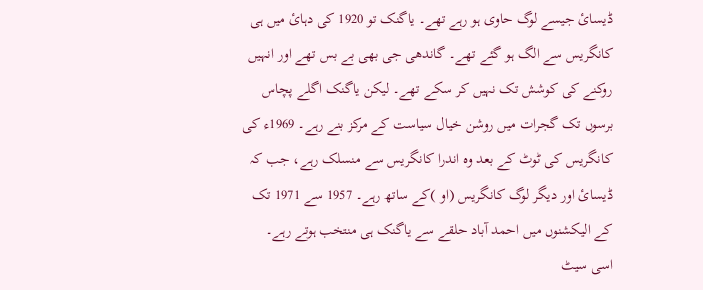ڈیسائ جیسے لوگ حاوی ہو رہے تھے۔ یاگنک تو 1920 کی دہائ میں ہی کانگریس سے الگ ہو گئے تھے۔ گاندھی جی بھی بے بس تھے اور انہیں روکنے کی کوشش تک نہیں کر سکے تھے۔ لیکن یاگنک اگلے پچاس برسوں تک گجرات میں روشن خیال سیاست کے مرکز بنے رہے۔ 1969ء کی کانگریس کی ٹوٹ کے بعد وہ اندرا کانگریس سے منسلک رہے، جب کہ ڈیسائ اور دیگر لوگ کانگریس (او )کے ساتھ رہے۔ 1957 سے 1971 تک کے الیکشنوں میں احمد آباد حلقے سے یاگنک ہی منتخب ہوتے رہے۔ اسی سیٹ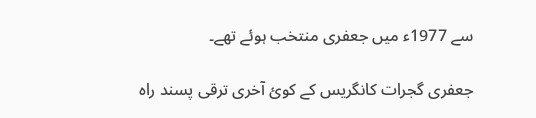سے 1977ء میں جعفری منتخب ہوئے تھے۔

جعفری گجرات کانگریس کے کوئ آخری ترقی پسند راہ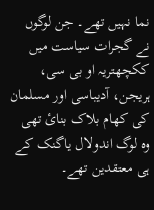نما نہیں تھے۔ جن لوگوں نے گجرات سیاست میں ککچھتریہ او بی سی، ہریجن، آدیباسی اور مسلمان کی کھام بلاک بنائ تھی وہ لوگ اندولال یاگنک کے ہی معتقدین تھے۔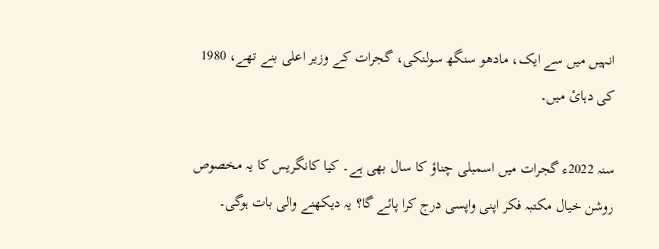انہیں میں سے ایک، مادھو سنگھ سولنکی، گجرات کے وزیر اعلی بنے تھے، 1980 کی دہائ میں۔

سنہ 2022ء گجرات میں اسمبلی چناؤ کا سال بھی ہے۔ کیا کانگریس کا یہ مخصوص روشن خیال مکتبہ فکر اپنی واپسی درج کرا پائے گا؟ یہ دیکھنے والی بات ہوگی۔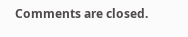Comments are closed.